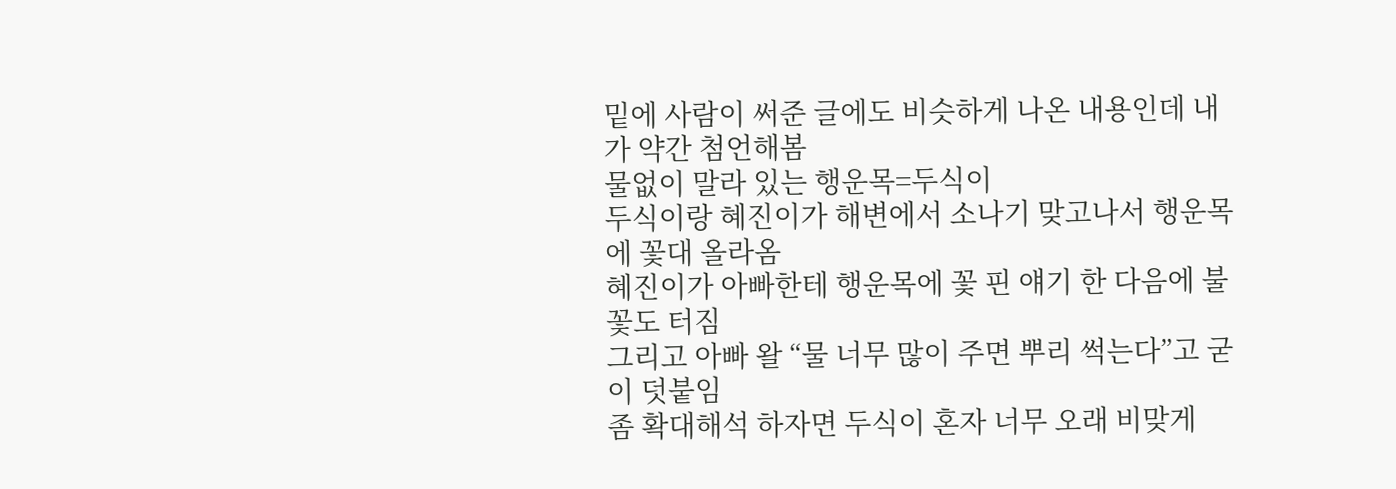밑에 사람이 써준 글에도 비슷하게 나온 내용인데 내가 약간 첨언해봄
물없이 말라 있는 행운목=두식이
두식이랑 혜진이가 해변에서 소나기 맞고나서 행운목에 꽃대 올라옴
혜진이가 아빠한테 행운목에 꽃 핀 얘기 한 다음에 불꽃도 터짐
그리고 아빠 왈 “물 너무 많이 주면 뿌리 썩는다”고 굳이 덧붙임
좀 확대해석 하자면 두식이 혼자 너무 오래 비맞게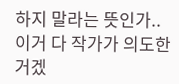하지 말라는 뜻인가..
이거 다 작가가 의도한거겠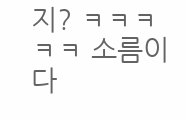지? ㅋㅋㅋㅋㅋ 소름이다